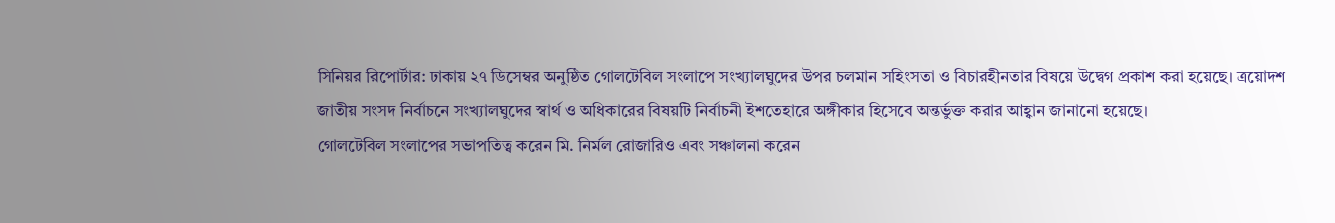সিনিয়র রিপোর্টার: ঢাকায় ২৭ ডিসেম্বর অনুষ্ঠিত গোলটেবিল সংলাপে সংখ্যালঘুদের উপর চলমান সহিংসতা ও বিচারহীনতার বিষয়ে উদ্বেগ প্রকাশ করা হয়েছে। ত্রয়োদশ জাতীয় সংসদ নির্বাচনে সংখ্যালঘুদের স্বার্থ ও অধিকারের বিষয়টি নির্বাচনী ইশতেহারে অঙ্গীকার হিসেবে অন্তর্ভুক্ত করার আহ্বান জানানো হয়েছে।
গোলটেবিল সংলাপের সভাপতিত্ব করেন মি. নির্মল রোজারিও এবং সঞ্চালনা করেন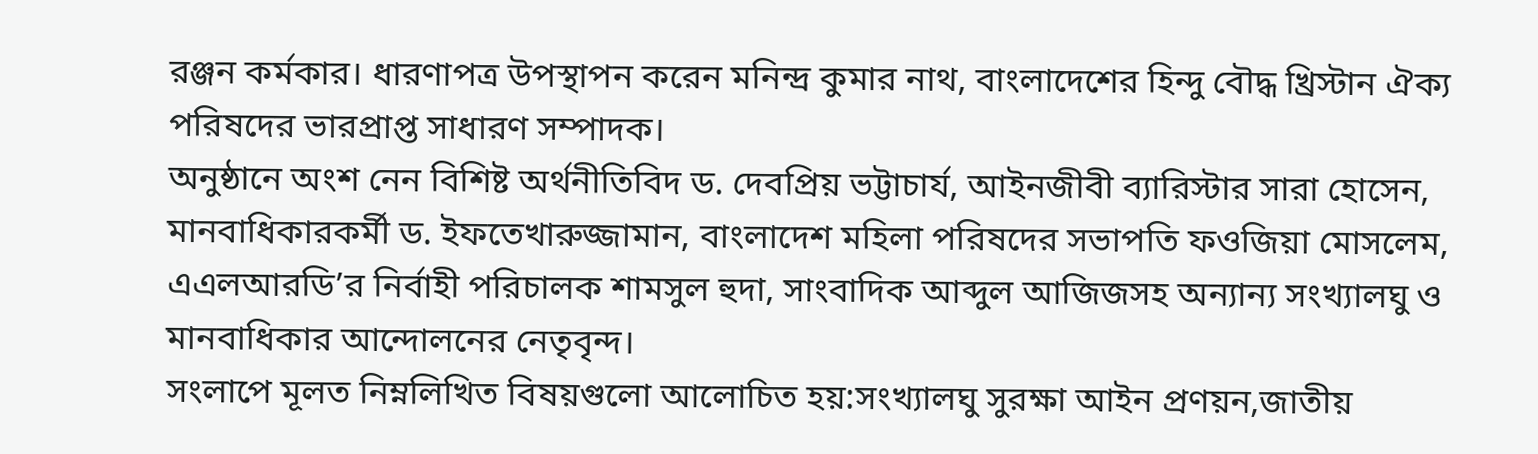রঞ্জন কর্মকার। ধারণাপত্র উপস্থাপন করেন মনিন্দ্র কুমার নাথ, বাংলাদেশের হিন্দু বৌদ্ধ খ্রিস্টান ঐক্য পরিষদের ভারপ্রাপ্ত সাধারণ সম্পাদক।
অনুষ্ঠানে অংশ নেন বিশিষ্ট অর্থনীতিবিদ ড. দেবপ্রিয় ভট্টাচার্য, আইনজীবী ব্যারিস্টার সারা হোসেন, মানবাধিকারকর্মী ড. ইফতেখারুজ্জামান, বাংলাদেশ মহিলা পরিষদের সভাপতি ফওজিয়া মোসলেম, এএলআরডি’র নির্বাহী পরিচালক শামসুল হুদা, সাংবাদিক আব্দুল আজিজসহ অন্যান্য সংখ্যালঘু ও মানবাধিকার আন্দোলনের নেতৃবৃন্দ।
সংলাপে মূলত নিম্নলিখিত বিষয়গুলো আলোচিত হয়:সংখ্যালঘু সুরক্ষা আইন প্রণয়ন,জাতীয়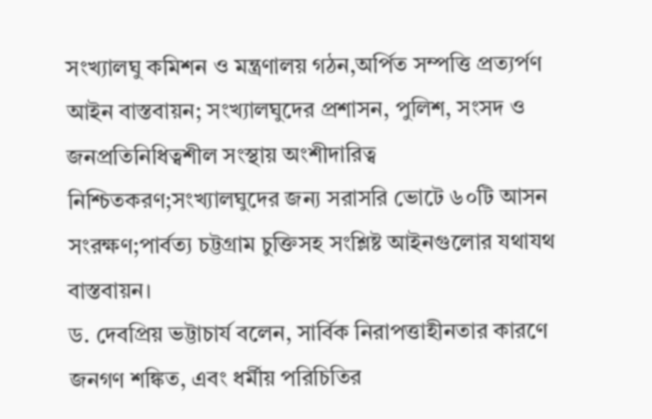সংখ্যালঘু কমিশন ও মন্ত্রণালয় গঠন,অর্পিত সম্পত্তি প্রত্যর্পণ আইন বাস্তবায়ন; সংখ্যালঘুদের প্রশাসন, পুলিশ, সংসদ ও জনপ্রতিনিধিত্বশীল সংস্থায় অংশীদারিত্ব নিশ্চিতকরণ;সংখ্যালঘুদের জন্য সরাসরি ভোটে ৬০টি আসন সংরক্ষণ;পার্বত্য চট্টগ্রাম চুক্তিসহ সংশ্লিষ্ট আইনগুলোর যথাযথ বাস্তবায়ন।
ড. দেবপ্রিয় ভট্টাচার্য বলেন, সার্বিক নিরাপত্তাহীনতার কারণে জনগণ শঙ্কিত, এবং ধর্মীয় পরিচিতির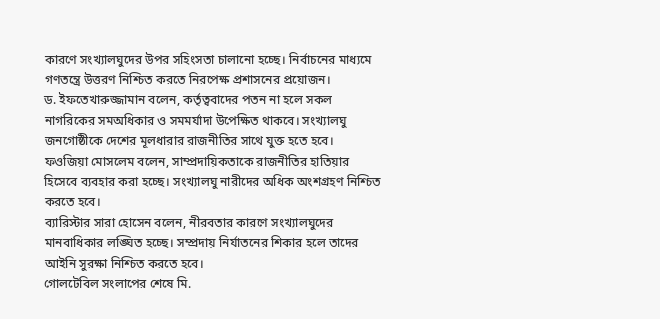কারণে সংখ্যালঘুদের উপর সহিংসতা চালানো হচ্ছে। নির্বাচনের মাধ্যমে গণতন্ত্রে উত্তরণ নিশ্চিত করতে নিরপেক্ষ প্রশাসনের প্রয়োজন।
ড. ইফতেখারুজ্জামান বলেন, কর্তৃত্ববাদের পতন না হলে সকল নাগরিকের সমঅধিকার ও সমমর্যাদা উপেক্ষিত থাকবে। সংখ্যালঘু জনগোষ্ঠীকে দেশের মূলধারার রাজনীতির সাথে যুক্ত হতে হবে।
ফওজিয়া মোসলেম বলেন, সাম্প্রদায়িকতাকে রাজনীতির হাতিয়ার হিসেবে ব্যবহার করা হচ্ছে। সংখ্যালঘু নারীদের অধিক অংশগ্রহণ নিশ্চিত করতে হবে।
ব্যারিস্টার সারা হোসেন বলেন, নীরবতার কারণে সংখ্যালঘুদের মানবাধিকার লঙ্ঘিত হচ্ছে। সম্প্রদায় নির্যাতনের শিকার হলে তাদের আইনি সুরক্ষা নিশ্চিত করতে হবে।
গোলটেবিল সংলাপের শেষে মি.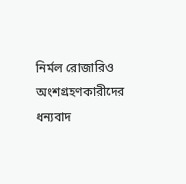নির্মল রোজারিও অংশগ্রহণকারীদের ধন্যবাদ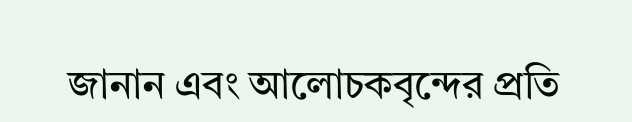জানান এবং আলোচকবৃন্দের প্রতি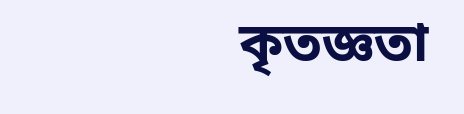কৃতজ্ঞতা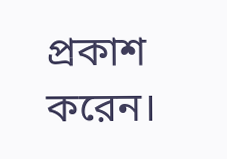প্রকাশ করেন।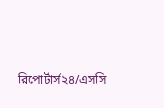রিপোর্টার্স২৪/এসসি